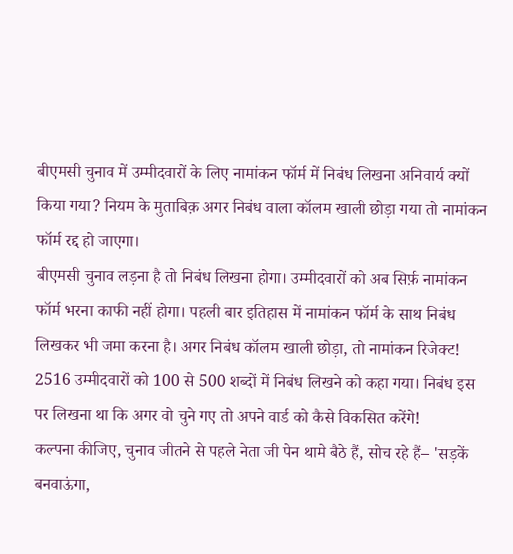बीएमसी चुनाव में उम्मीदवारों के लिए नामांकन फॉर्म में निबंध लिखना अनिवार्य क्यों किया गया? नियम के मुताबिक़ अगर निबंध वाला कॉलम खाली छोड़ा गया तो नामांकन फॉर्म रद्द हो जाएगा।
बीएमसी चुनाव लड़ना है तो निबंध लिखना होगा। उम्मीदवारों को अब सिर्फ़ नामांकन फॉर्म भरना काफी नहीं होगा। पहली बार इतिहास में नामांकन फॉर्म के साथ निबंध लिखकर भी जमा करना है। अगर निबंध कॉलम खाली छोड़ा, तो नामांकन रिजेक्ट! 2516 उम्मीदवारों को 100 से 500 शब्दों में निबंध लिखने को कहा गया। निबंध इस पर लिखना था कि अगर वो चुने गए तो अपने वार्ड को कैसे विकसित करेंगे!
कल्पना कीजिए, चुनाव जीतने से पहले नेता जी पेन थामे बैठे हैं, सोच रहे हैं– 'सड़कें बनवाऊंगा,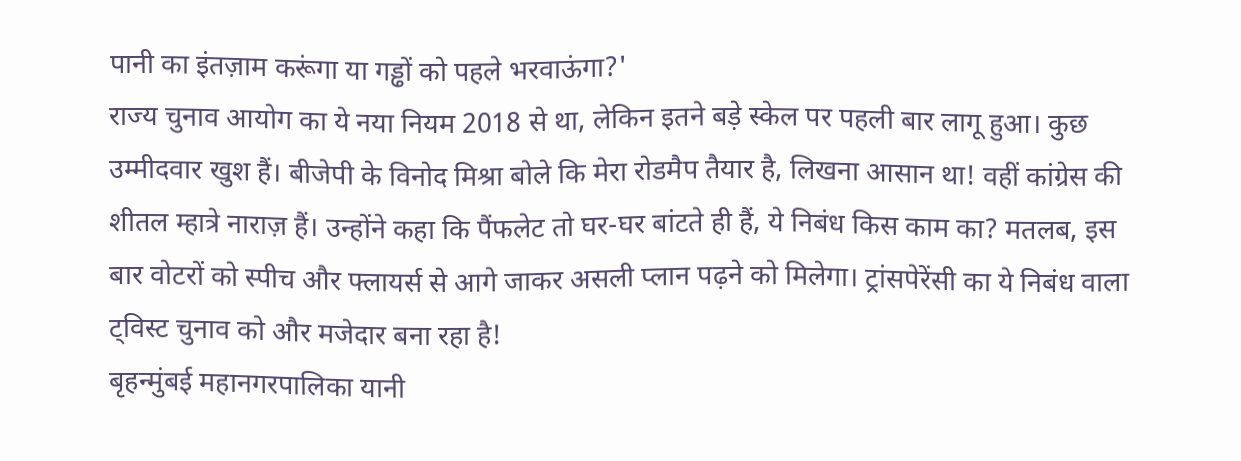पानी का इंतज़ाम करूंगा या गड्ढों को पहले भरवाऊंगा?'
राज्य चुनाव आयोग का ये नया नियम 2018 से था, लेकिन इतने बड़े स्केल पर पहली बार लागू हुआ। कुछ उम्मीदवार खुश हैं। बीजेपी के विनोद मिश्रा बोले कि मेरा रोडमैप तैयार है, लिखना आसान था! वहीं कांग्रेस की शीतल म्हात्रे नाराज़ हैं। उन्होंने कहा कि पैंफलेट तो घर-घर बांटते ही हैं, ये निबंध किस काम का? मतलब, इस बार वोटरों को स्पीच और फ्लायर्स से आगे जाकर असली प्लान पढ़ने को मिलेगा। ट्रांसपेरेंसी का ये निबंध वाला ट्विस्ट चुनाव को और मजेदार बना रहा है!
बृहन्मुंबई महानगरपालिका यानी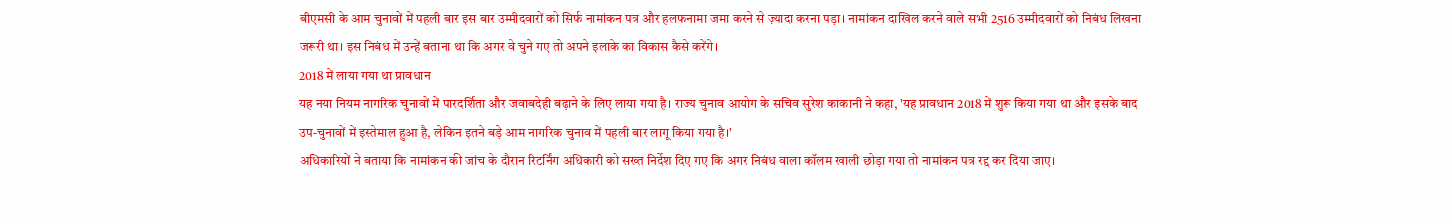बीएमसी के आम चुनावों में पहली बार इस बार उम्मीदवारों को सिर्फ नामांकन पत्र और हलफनामा जमा करने से ज़्यादा करना पड़ा। नामांकन दाखिल करने वाले सभी 2516 उम्मीदवारों को निबंध लिखना जरूरी था। इस निबंध में उन्हें बताना था कि अगर वे चुने गए तो अपने इलाके का विकास कैसे करेंगे।
2018 में लाया गया था प्रावधान
यह नया नियम नागरिक चुनावों में पारदर्शिता और जवाबदेही बढ़ाने के लिए लाया गया है। राज्य चुनाव आयोग के सचिव सुरेश काकानी ने कहा, 'यह प्रावधान 2018 में शुरू किया गया था और इसके बाद उप-चुनावों में इस्तेमाल हुआ है, लेकिन इतने बड़े आम नागरिक चुनाव में पहली बार लागू किया गया है।'
अधिकारियों ने बताया कि नामांकन की जांच के दौरान रिटर्निंग अधिकारी को सख्त निर्देश दिए गए कि अगर निबंध वाला कॉलम खाली छोड़ा गया तो नामांकन पत्र रद्द कर दिया जाए।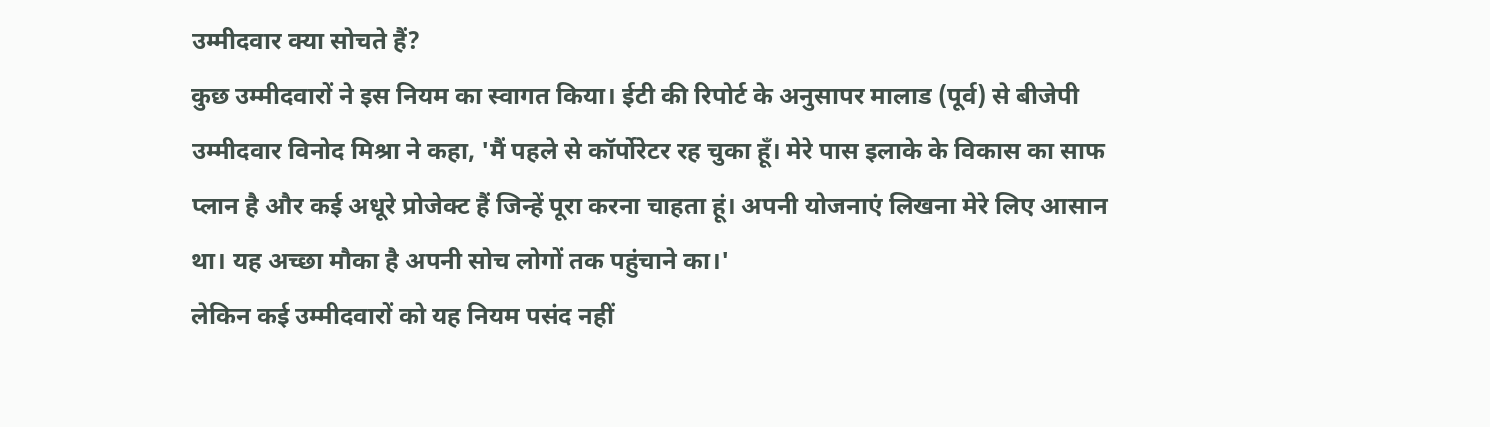उम्मीदवार क्या सोचते हैं?
कुछ उम्मीदवारों ने इस नियम का स्वागत किया। ईटी की रिपोर्ट के अनुसापर मालाड (पूर्व) से बीजेपी उम्मीदवार विनोद मिश्रा ने कहा, 'मैं पहले से कॉर्पोरेटर रह चुका हूँ। मेरे पास इलाके के विकास का साफ प्लान है और कई अधूरे प्रोजेक्ट हैं जिन्हें पूरा करना चाहता हूं। अपनी योजनाएं लिखना मेरे लिए आसान था। यह अच्छा मौका है अपनी सोच लोगों तक पहुंचाने का।'
लेकिन कई उम्मीदवारों को यह नियम पसंद नहीं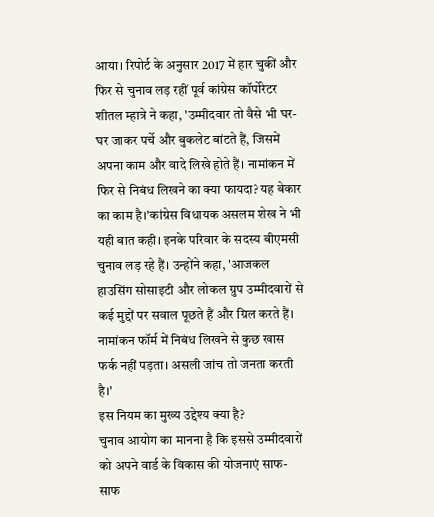आया। रिपोर्ट के अनुसार 2017 में हार चुकीं और फिर से चुनाव लड़ रहीं पूर्व कांग्रेस कॉर्पोरेटर शीतल म्हात्रे ने कहा, 'उम्मीदवार तो वैसे भी घर-घर जाकर पर्चे और बुकलेट बांटते हैं, जिसमें अपना काम और वादे लिखे होते हैं। नामांकन में फिर से निबंध लिखने का क्या फायदा? यह बेकार का काम है।'कांग्रेस विधायक असलम शेख ने भी यही बात कही। इनके परिवार के सदस्य बीएमसी चुनाव लड़ रहे हैं। उन्होंने कहा, 'आजकल हाउसिंग सोसाइटी और लोकल ग्रुप उम्मीदवारों से कई मुद्दों पर सवाल पूछते हैं और ग्रिल करते हैं। नामांकन फॉर्म में निबंध लिखने से कुछ खास फर्क नहीं पड़ता। असली जांच तो जनता करती है।'
इस नियम का मुख्य उद्देश्य क्या है?
चुनाव आयोग का मानना है कि इससे उम्मीदवारों को अपने वार्ड के विकास की योजनाएं साफ-साफ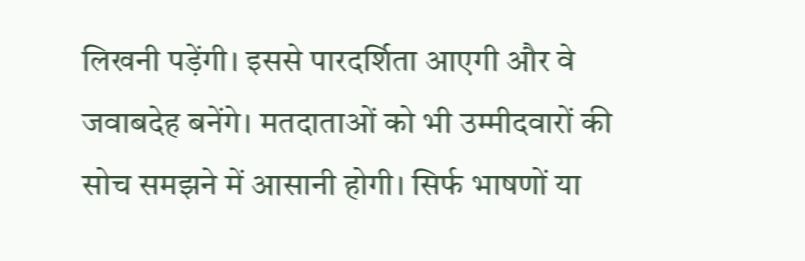लिखनी पड़ेंगी। इससे पारदर्शिता आएगी और वे जवाबदेह बनेंगे। मतदाताओं को भी उम्मीदवारों की सोच समझने में आसानी होगी। सिर्फ भाषणों या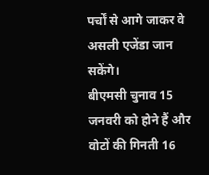पर्चों से आगे जाकर वे असली एजेंडा जान सकेंगे।
बीएमसी चुनाव 15 जनवरी को होने हैं और वोटों की गिनती 16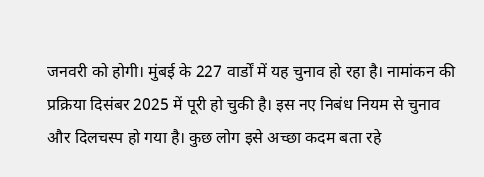जनवरी को होगी। मुंबई के 227 वार्डों में यह चुनाव हो रहा है। नामांकन की प्रक्रिया दिसंबर 2025 में पूरी हो चुकी है। इस नए निबंध नियम से चुनाव और दिलचस्प हो गया है। कुछ लोग इसे अच्छा कदम बता रहे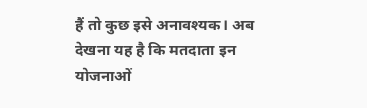हैं तो कुछ इसे अनावश्यक। अब देखना यह है कि मतदाता इन योजनाओं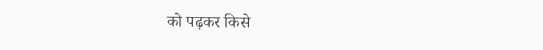को पढ़कर किसे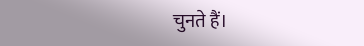चुनते हैं।